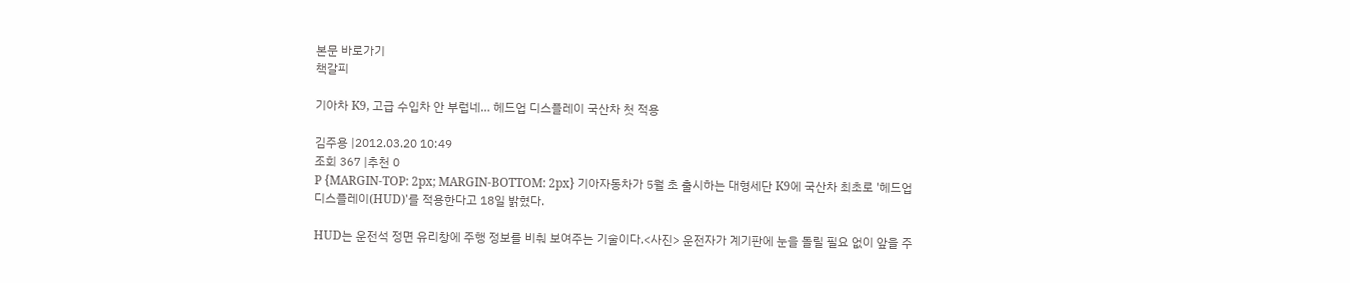본문 바로가기
책갈피

기아차 K9, 고급 수입차 안 부럽네… 헤드업 디스플레이 국산차 첫 적용

김주용 |2012.03.20 10:49
조회 367 |추천 0
P {MARGIN-TOP: 2px; MARGIN-BOTTOM: 2px} 기아자동차가 5월 초 출시하는 대형세단 K9에 국산차 최초로 '헤드업 디스플레이(HUD)'를 적용한다고 18일 밝혔다.

HUD는 운전석 정면 유리창에 주행 정보를 비춰 보여주는 기술이다.<사진> 운전자가 계기판에 눈을 돌릴 필요 없이 앞을 주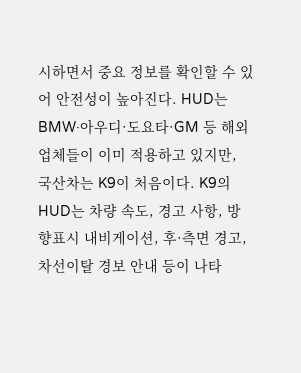시하면서 중요 정보를 확인할 수 있어 안전성이 높아진다. HUD는 BMW·아우디·도요타·GM 등 해외 업체들이 이미 적용하고 있지만, 국산차는 K9이 처음이다. K9의 HUD는 차량 속도, 경고 사항, 방향표시 내비게이션, 후·측면 경고, 차선이탈 경보 안내 등이 나타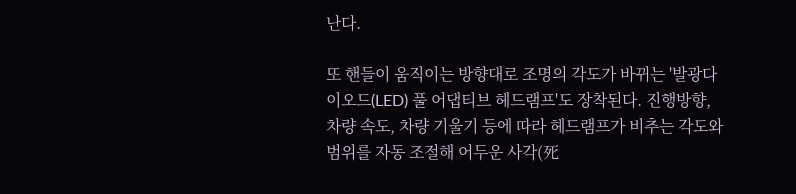난다.

또 핸들이 움직이는 방향대로 조명의 각도가 바뀌는 '발광다이오드(LED) 풀 어댑티브 헤드램프'도 장착된다. 진행방향, 차량 속도, 차량 기울기 등에 따라 헤드램프가 비추는 각도와 범위를 자동 조절해 어두운 사각(死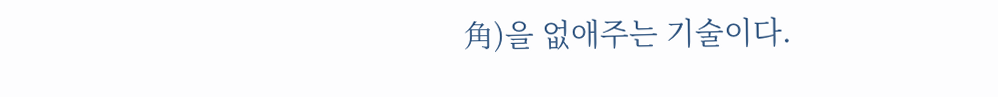角)을 없애주는 기술이다.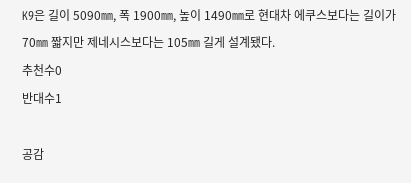K9은 길이 5090㎜, 폭 1900㎜, 높이 1490㎜로 현대차 에쿠스보다는 길이가 70㎜ 짧지만 제네시스보다는 105㎜ 길게 설계됐다.
추천수0
반대수1

공감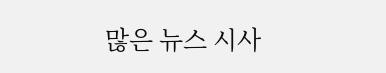많은 뉴스 시사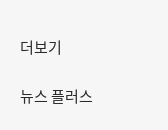더보기

뉴스 플러스